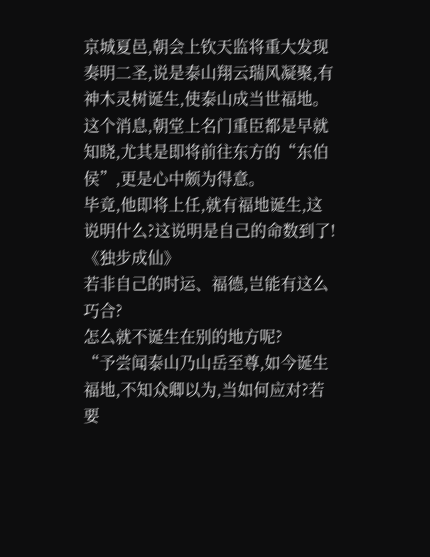京城夏邑,朝会上钦天监将重大发现奏明二圣,说是泰山翔云瑞风凝聚,有神木灵树诞生,使泰山成当世福地。
这个消息,朝堂上名门重臣都是早就知晓,尤其是即将前往东方的“东伯侯”,更是心中颇为得意。
毕竟,他即将上任,就有福地诞生,这说明什么?这说明是自己的命数到了!
《独步成仙》
若非自己的时运、福德,岂能有这么巧合?
怎么就不诞生在别的地方呢?
“予尝闻泰山乃山岳至尊,如今诞生福地,不知众卿以为,当如何应对?若要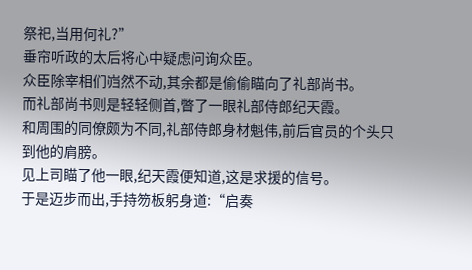祭祀,当用何礼?”
垂帘听政的太后将心中疑虑问询众臣。
众臣除宰相们岿然不动,其余都是偷偷瞄向了礼部尚书。
而礼部尚书则是轻轻侧首,瞥了一眼礼部侍郎纪天霞。
和周围的同僚颇为不同,礼部侍郎身材魁伟,前后官员的个头只到他的肩膀。
见上司瞄了他一眼,纪天霞便知道,这是求援的信号。
于是迈步而出,手持笏板躬身道:“启奏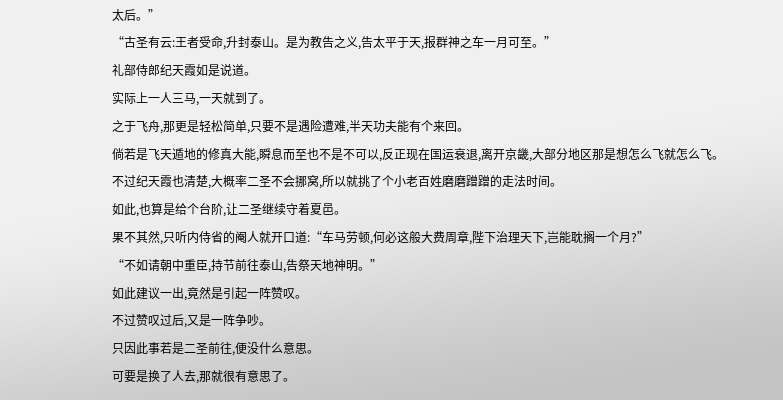太后。”
“古圣有云:王者受命,升封泰山。是为教告之义,告太平于天,报群神之车一月可至。”
礼部侍郎纪天霞如是说道。
实际上一人三马,一天就到了。
之于飞舟,那更是轻松简单,只要不是遇险遭难,半天功夫能有个来回。
倘若是飞天遁地的修真大能,瞬息而至也不是不可以,反正现在国运衰退,离开京畿,大部分地区那是想怎么飞就怎么飞。
不过纪天霞也清楚,大概率二圣不会挪窝,所以就挑了个小老百姓磨磨蹭蹭的走法时间。
如此,也算是给个台阶,让二圣继续守着夏邑。
果不其然,只听内侍省的阉人就开口道:“车马劳顿,何必这般大费周章,陛下治理天下,岂能耽搁一个月?”
“不如请朝中重臣,持节前往泰山,告祭天地神明。”
如此建议一出,竟然是引起一阵赞叹。
不过赞叹过后,又是一阵争吵。
只因此事若是二圣前往,便没什么意思。
可要是换了人去,那就很有意思了。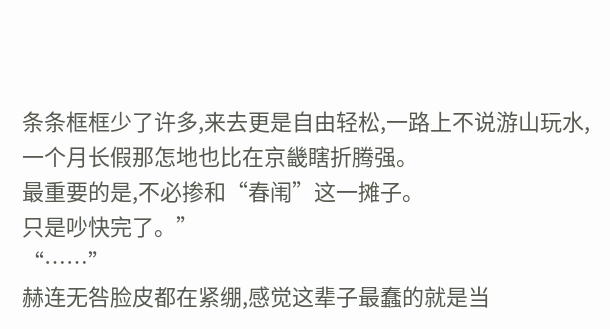条条框框少了许多,来去更是自由轻松,一路上不说游山玩水,一个月长假那怎地也比在京畿瞎折腾强。
最重要的是,不必掺和“春闱”这一摊子。
只是吵快完了。”
“……”
赫连无咎脸皮都在紧绷,感觉这辈子最蠢的就是当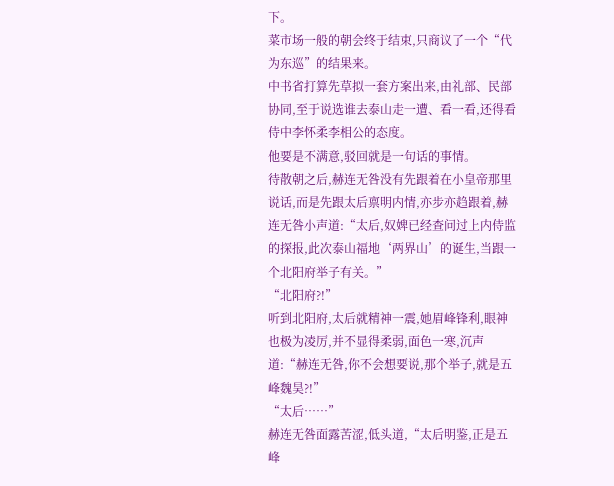下。
菜市场一般的朝会终于结束,只商议了一个“代为东巡”的结果来。
中书省打算先草拟一套方案出来,由礼部、民部协同,至于说选谁去泰山走一遭、看一看,还得看侍中李怀柔李相公的态度。
他要是不满意,驳回就是一句话的事情。
待散朝之后,赫连无咎没有先跟着在小皇帝那里说话,而是先跟太后禀明内情,亦步亦趋跟着,赫连无咎小声道:“太后,奴婢已经查问过上内侍监的探报,此次泰山福地‘两界山’的诞生,当跟一个北阳府举子有关。”
“北阳府?!”
听到北阳府,太后就精神一震,她眉峰锋利,眼神也极为凌厉,并不显得柔弱,面色一寒,沉声道:“赫连无咎,你不会想要说,那个举子,就是五峰魏昊?!”
“太后……”
赫连无咎面露苦涩,低头道,“太后明鉴,正是五峰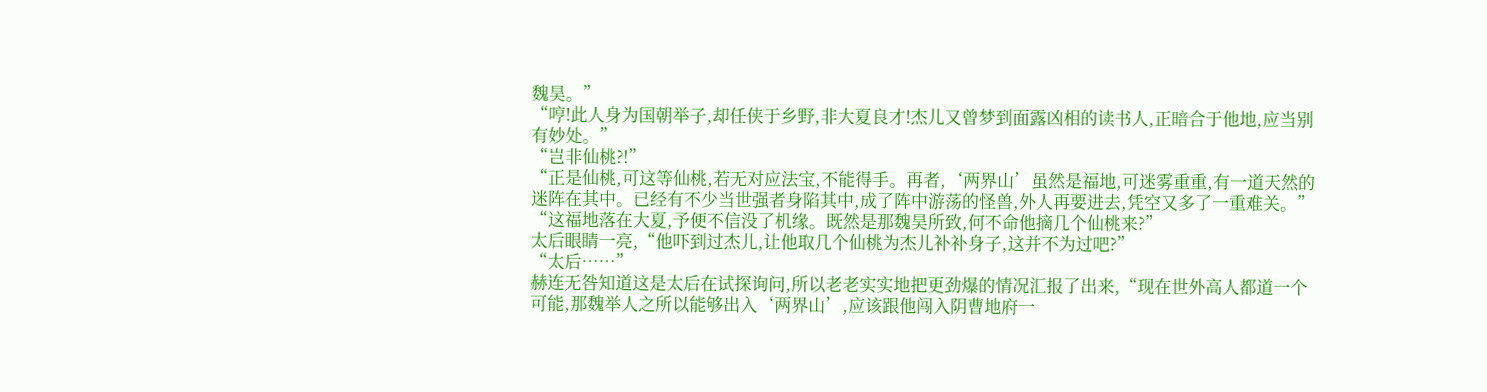魏昊。”
“哼!此人身为国朝举子,却任侠于乡野,非大夏良才!杰儿又曾梦到面露凶相的读书人,正暗合于他地,应当别有妙处。”
“岂非仙桃?!”
“正是仙桃,可这等仙桃,若无对应法宝,不能得手。再者,‘两界山’虽然是福地,可迷雾重重,有一道天然的迷阵在其中。已经有不少当世强者身陷其中,成了阵中游荡的怪兽,外人再要进去,凭空又多了一重难关。”
“这福地落在大夏,予便不信没了机缘。既然是那魏昊所致,何不命他摘几个仙桃来?”
太后眼睛一亮,“他吓到过杰儿,让他取几个仙桃为杰儿补补身子,这并不为过吧?”
“太后……”
赫连无咎知道这是太后在试探询问,所以老老实实地把更劲爆的情况汇报了出来,“现在世外高人都道一个可能,那魏举人之所以能够出入‘两界山’,应该跟他闯入阴曹地府一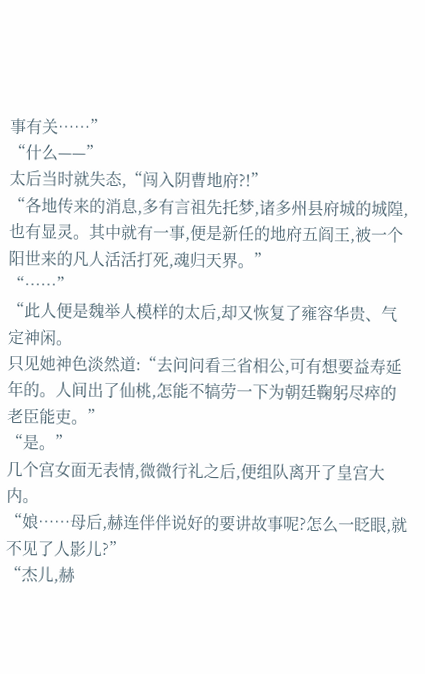事有关……”
“什么——”
太后当时就失态,“闯入阴曹地府?!”
“各地传来的消息,多有言祖先托梦,诸多州县府城的城隍,也有显灵。其中就有一事,便是新任的地府五阎王,被一个阳世来的凡人活活打死,魂归天界。”
“……”
“此人便是魏举人模样的太后,却又恢复了雍容华贵、气定神闲。
只见她神色淡然道:“去问问看三省相公,可有想要益寿延年的。人间出了仙桃,怎能不犒劳一下为朝廷鞠躬尽瘁的老臣能吏。”
“是。”
几个宫女面无表情,微微行礼之后,便组队离开了皇宫大内。
“娘……母后,赫连伴伴说好的要讲故事呢?怎么一眨眼,就不见了人影儿?”
“杰儿,赫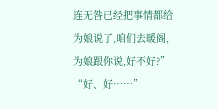连无咎已经把事情都给为娘说了,咱们去暖阁,为娘跟你说,好不好?”
“好、好……”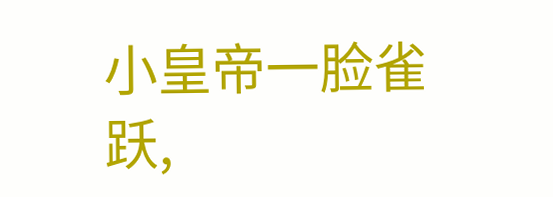小皇帝一脸雀跃,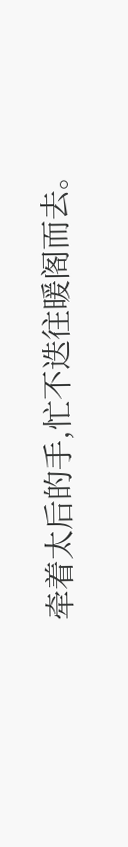牵着太后的手,忙不迭往暖阁而去。